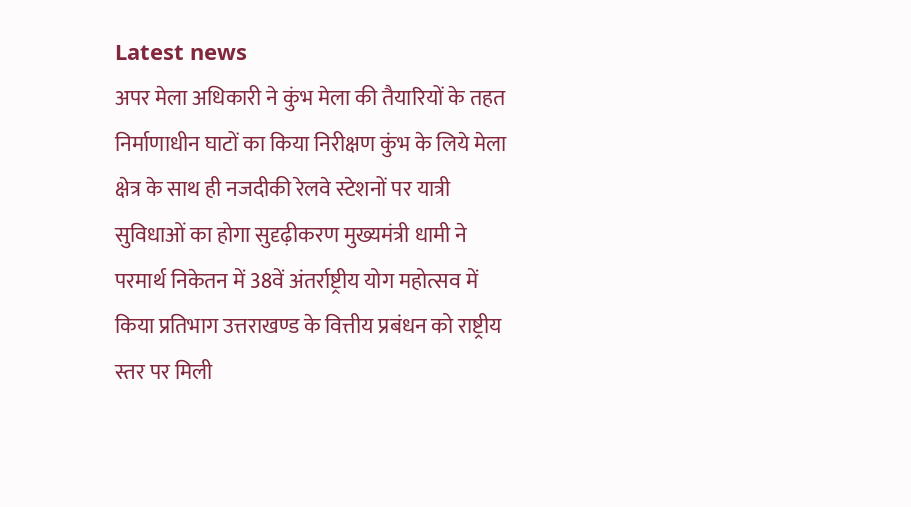Latest news
अपर मेला अधिकारी ने कुंभ मेला की तैयारियों के तहत निर्माणाधीन घाटों का किया निरीक्षण कुंभ के लिये मेला क्षेत्र के साथ ही नजदीकी रेलवे स्टेशनों पर यात्री सुविधाओं का होगा सुदृढ़ीकरण मुख्यमंत्री धामी ने परमार्थ निकेतन में 38वें अंतर्राष्ट्रीय योग महोत्सव में किया प्रतिभाग उत्तराखण्ड के वित्तीय प्रबंधन को राष्ट्रीय स्तर पर मिली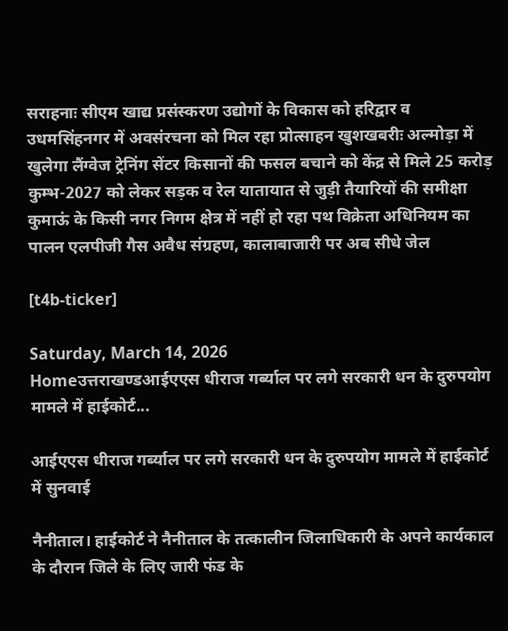सराहनाः सीएम खाद्य प्रसंस्करण उद्योगों के विकास को हरिद्वार व उधमसिंहनगर में अवसंरचना को मिल रहा प्रोत्साहन खुशखबरीः अल्मोड़ा में खुलेगा लैंग्वेज ट्रेनिंग सेंटर किसानों की फसल बचाने को केंद्र से मिले 25 करोड़ कुम्भ-2027 को लेकर सड़क व रेल यातायात से जुड़ी तैयारियों की समीक्षा कुमाऊं के किसी नगर निगम क्षेत्र में नहीं हो रहा पथ विक्रेता अधिनियम का पालन एलपीजी गैस अवैध संग्रहण, कालाबाजारी पर अब सीधे जेल

[t4b-ticker]

Saturday, March 14, 2026
Homeउत्तराखण्डआईएएस धीराज गर्ब्याल पर लगे सरकारी धन के दुरुपयोग मामले में हाईकोर्ट...

आईएएस धीराज गर्ब्याल पर लगे सरकारी धन के दुरुपयोग मामले में हाईकोर्ट में सुनवाई

नैनीताल। हाईकोर्ट ने नैनीताल के तत्कालीन जिलाधिकारी के अपने कार्यकाल के दौरान जिले के लिए जारी फंड के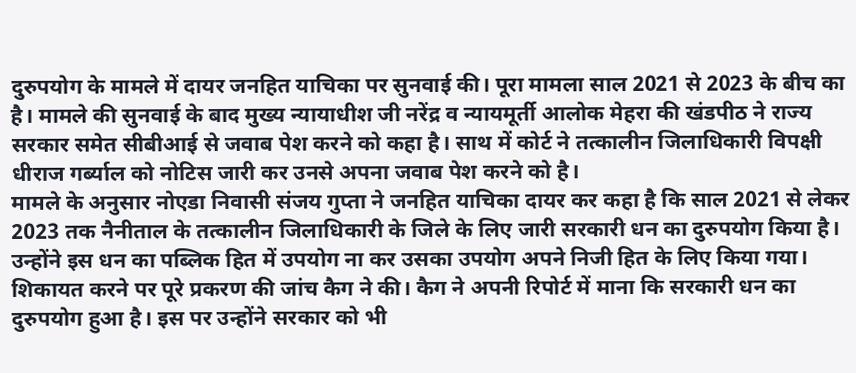दुरुपयोग के मामले में दायर जनहित याचिका पर सुनवाई की। पूरा मामला साल 2021 से 2023 के बीच का है। मामले की सुनवाई के बाद मुख्य न्यायाधीश जी नरेंद्र व न्यायमूर्ती आलोक मेहरा की खंडपीठ ने राज्य सरकार समेत सीबीआई से जवाब पेश करने को कहा है। साथ में कोर्ट ने तत्कालीन जिलाधिकारी विपक्षी धीराज गर्ब्याल को नोटिस जारी कर उनसे अपना जवाब पेश करने को है।
मामले के अनुसार नोएडा निवासी संजय गुप्ता ने जनहित याचिका दायर कर कहा है कि साल 2021 से लेकर 2023 तक नैनीताल के तत्कालीन जिलाधिकारी के जिले के लिए जारी सरकारी धन का दुरुपयोग किया है। उन्होंने इस धन का पब्लिक हित में उपयोग ना कर उसका उपयोग अपने निजी हित के लिए किया गया। शिकायत करने पर पूरे प्रकरण की जांच कैग ने की। कैग ने अपनी रिपोर्ट में माना कि सरकारी धन का दुरुपयोग हुआ है। इस पर उन्होंने सरकार को भी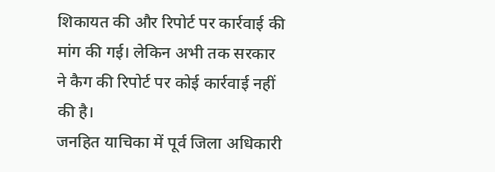शिकायत की और रिपोर्ट पर कार्रवाई की मांग की गई। लेकिन अभी तक सरकार ने कैग की रिपोर्ट पर कोई कार्रवाई नहीं की है।
जनहित याचिका में पूर्व जिला अधिकारी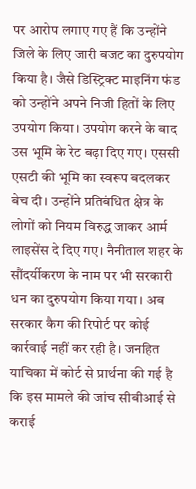पर आरोप लगाए गए हैं कि उन्होंने जिले के लिए जारी बजट का दुरुपयोग किया है। जैसे डिस्ट्रिक्ट माइनिंग फंड को उन्होंने अपने निजी हितों के लिए उपयोग किया। उपयोग करने के बाद उस भूमि के रेट बढ़ा दिए गए। एससी एसटी की भूमि का स्वरूप बदलकर बेच दी। उन्होंने प्रतिबंधित क्षेत्र के लोगों को नियम विरुद्ध जाकर आर्म लाइसेंस दे दिए गए। नैनीताल शहर के सौंदर्यीकरण के नाम पर भी सरकारी धन का दुरुपयोग किया गया। अब सरकार कैग की रिपोर्ट पर कोई कार्रवाई नहीं कर रही है। जनहित याचिका में कोर्ट से प्रार्थना की गई है कि इस मामले की जांच सीबीआई से कराई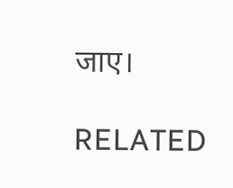जाए।

RELATED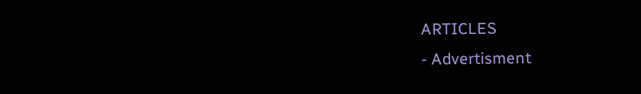ARTICLES
- Advertisment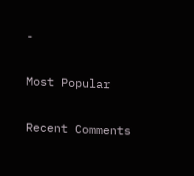-

Most Popular

Recent Comments